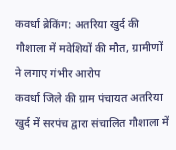कवर्धा ब्रेकिंग: अतरिया खुर्द की गौशाला में मवेशियों की मौत, ग्रामीणों ने लगाए गंभीर आरोप
कवर्धा जिले की ग्राम पंचायत अतरिया खुर्द में सरपंच द्वारा संचालित गौशाला में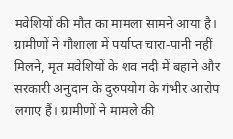मवेशियों की मौत का मामला सामने आया है। ग्रामीणों ने गौशाला में पर्याप्त चारा-पानी नहीं मिलने, मृत मवेशियों के शव नदी में बहाने और सरकारी अनुदान के दुरुपयोग के गंभीर आरोप लगाए हैं। ग्रामीणों ने मामले की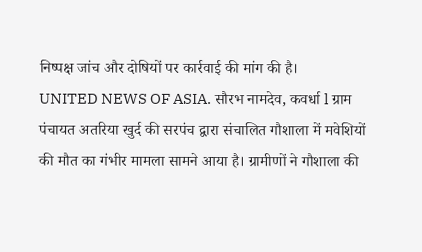निष्पक्ष जांच और दोषियों पर कार्रवाई की मांग की है।
UNITED NEWS OF ASIA. सौरभ नामदेव, कवर्धा l ग्राम पंचायत अतरिया खुर्द की सरपंच द्वारा संचालित गौशाला में मवेशियों की मौत का गंभीर मामला सामने आया है। ग्रामीणों ने गौशाला की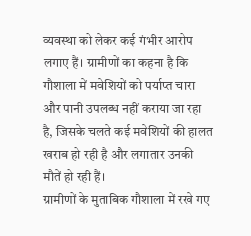व्यवस्था को लेकर कई गंभीर आरोप लगाए हैं। ग्रामीणों का कहना है कि गौशाला में मवेशियों को पर्याप्त चारा और पानी उपलब्ध नहीं कराया जा रहा है, जिसके चलते कई मवेशियों की हालत खराब हो रही है और लगातार उनकी मौतें हो रही हैं।
ग्रामीणों के मुताबिक गौशाला में रखे गए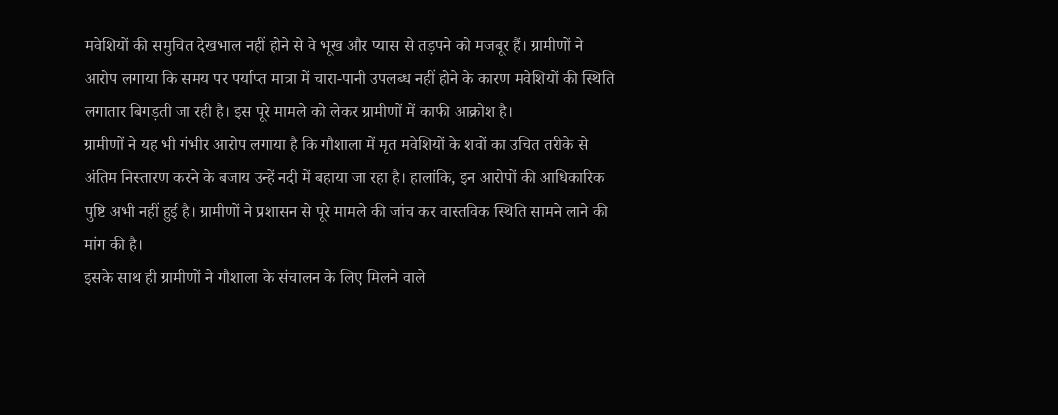मवेशियों की समुचित देखभाल नहीं होने से वे भूख और प्यास से तड़पने को मजबूर हैं। ग्रामीणों ने आरोप लगाया कि समय पर पर्याप्त मात्रा में चारा-पानी उपलब्ध नहीं होने के कारण मवेशियों की स्थिति लगातार बिगड़ती जा रही है। इस पूरे मामले को लेकर ग्रामीणों में काफी आक्रोश है।
ग्रामीणों ने यह भी गंभीर आरोप लगाया है कि गौशाला में मृत मवेशियों के शवों का उचित तरीके से अंतिम निस्तारण करने के बजाय उन्हें नदी में बहाया जा रहा है। हालांकि, इन आरोपों की आधिकारिक पुष्टि अभी नहीं हुई है। ग्रामीणों ने प्रशासन से पूरे मामले की जांच कर वास्तविक स्थिति सामने लाने की मांग की है।
इसके साथ ही ग्रामीणों ने गौशाला के संचालन के लिए मिलने वाले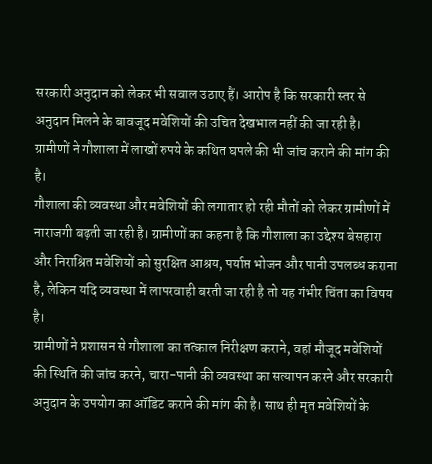सरकारी अनुदान को लेकर भी सवाल उठाए हैं। आरोप है कि सरकारी स्तर से अनुदान मिलने के बावजूद मवेशियों की उचित देखभाल नहीं की जा रही है। ग्रामीणों ने गौशाला में लाखों रुपये के कथित घपले की भी जांच कराने की मांग की है।
गौशाला की व्यवस्था और मवेशियों की लगातार हो रही मौतों को लेकर ग्रामीणों में नाराजगी बढ़ती जा रही है। ग्रामीणों का कहना है कि गौशाला का उद्देश्य बेसहारा और निराश्रित मवेशियों को सुरक्षित आश्रय, पर्याप्त भोजन और पानी उपलब्ध कराना है, लेकिन यदि व्यवस्था में लापरवाही बरती जा रही है तो यह गंभीर चिंता का विषय है।
ग्रामीणों ने प्रशासन से गौशाला का तत्काल निरीक्षण कराने, वहां मौजूद मवेशियों की स्थिति की जांच करने, चारा-पानी की व्यवस्था का सत्यापन करने और सरकारी अनुदान के उपयोग का ऑडिट कराने की मांग की है। साथ ही मृत मवेशियों के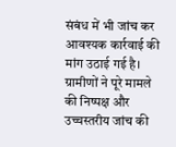संबंध में भी जांच कर आवश्यक कार्रवाई की मांग उठाई गई है।
ग्रामीणों ने पूरे मामले की निष्पक्ष और उच्चस्तरीय जांच की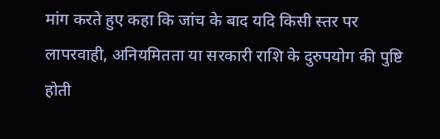मांग करते हुए कहा कि जांच के बाद यदि किसी स्तर पर लापरवाही, अनियमितता या सरकारी राशि के दुरुपयोग की पुष्टि होती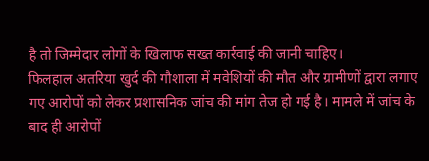है तो जिम्मेदार लोगों के खिलाफ सख्त कार्रवाई की जानी चाहिए।
फिलहाल अतरिया खुर्द की गौशाला में मवेशियों की मौत और ग्रामीणों द्वारा लगाए गए आरोपों को लेकर प्रशासनिक जांच की मांग तेज हो गई है। मामले में जांच के बाद ही आरोपों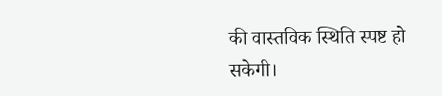की वास्तविक स्थिति स्पष्ट हो सकेगी।